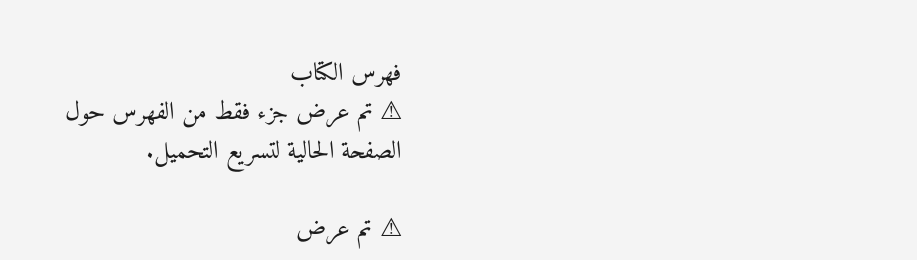فهرس الكتاب
⚠ تم عرض جزء فقط من الفهرس حول الصفحة الحالية لتسريع التحميل.

⚠ تم عرض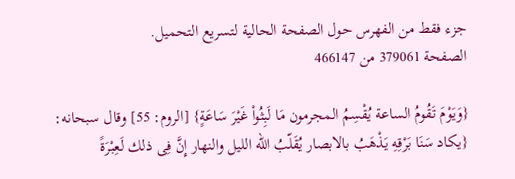جزء فقط من الفهرس حول الصفحة الحالية لتسريع التحميل.
الصفحة 379061 من 466147

{وَيَوْمَ تَقُومُ الساعة يُقْسِمُ المجرمون مَا لَبِثُواْ غَيْرَ سَاعَةٍ} [الروم: 55] وقال سبحانه: {يكاد سَنَا بَرْقِهِ يَذْهَبُ بالابصار يُقَلّبُ الله الليل والنهار إِنَّ فِى ذلك لَعِبْرَةً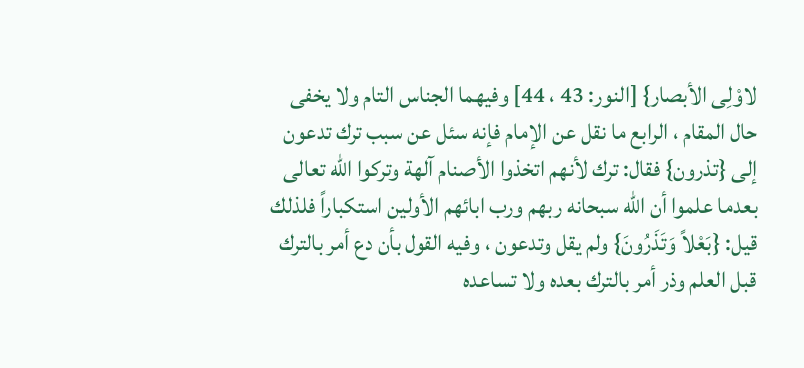لاوْلِى الأبصار} [النور: 43 ، 44] وفيهما الجناس التام ولا يخفى حال المقام ، الرابع ما نقل عن الإمام فإنه سئل عن سبب ترك تدعون إلى {تذرون} فقال: ترك لأنهم اتخذوا الأصنام آلهة وتركوا الله تعالى بعدما علموا أن الله سبحانه ربهم ورب ابائهم الأولين استكباراً فلذلك قيل: {بَعْلاً وَتَذَرُونَ} ولم يقل وتدعون ، وفيه القول بأن دع أمر بالترك قبل العلم وذر أمر بالترك بعده ولا تساعده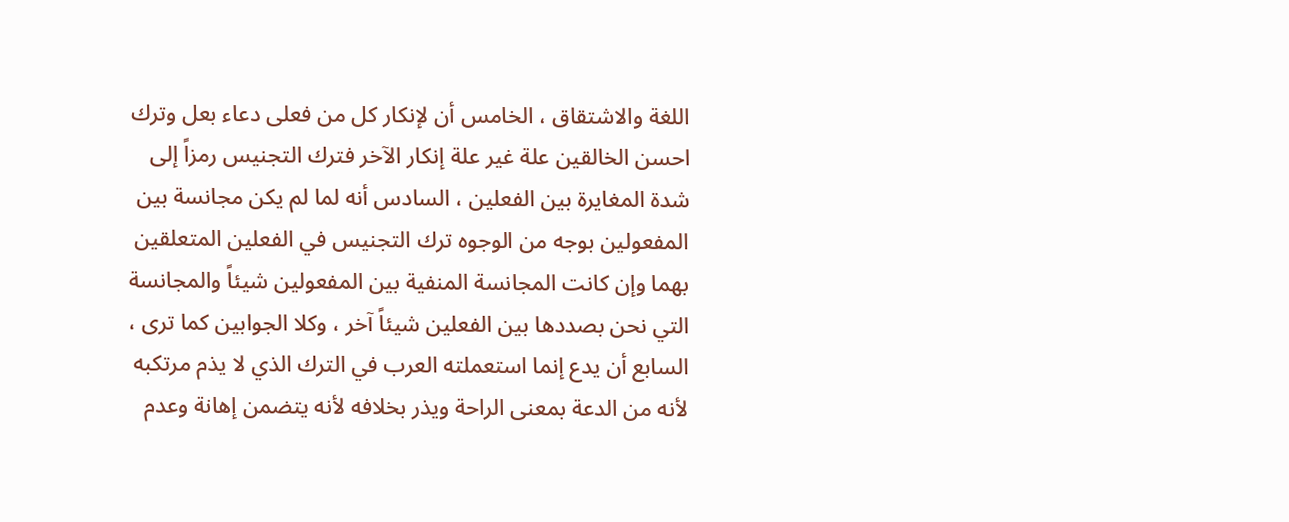اللغة والاشتقاق ، الخامس أن لإنكار كل من فعلى دعاء بعل وترك احسن الخالقين علة غير علة إنكار الآخر فترك التجنيس رمزاً إلى شدة المغايرة بين الفعلين ، السادس أنه لما لم يكن مجانسة بين المفعولين بوجه من الوجوه ترك التجنيس في الفعلين المتعلقين بهما وإن كانت المجانسة المنفية بين المفعولين شيئاً والمجانسة التي نحن بصددها بين الفعلين شيئاً آخر ، وكلا الجوابين كما ترى ، السابع أن يدع إنما استعملته العرب في الترك الذي لا يذم مرتكبه لأنه من الدعة بمعنى الراحة ويذر بخلافه لأنه يتضمن إهانة وعدم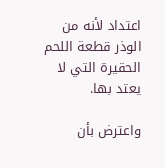اعتداد لأنه من الوذر قطعة اللحم الحقيرة التي لا يعتد بها.

واعترض بأن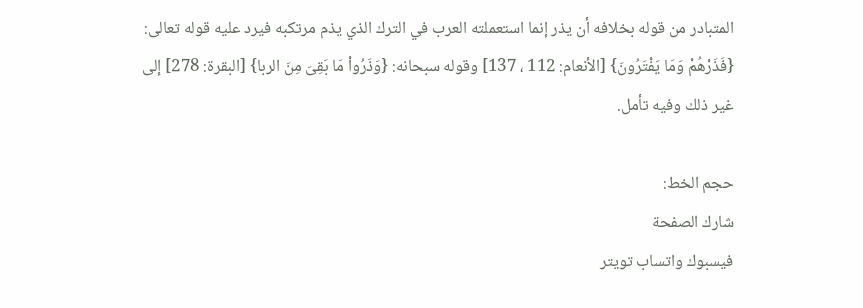المتبادر من قوله بخلافه أن يذر إنما استعملته العرب في الترك الذي يذم مرتكبه فيرد عليه قوله تعالى: {فَذَرْهُمْ وَمَا يَفْتَرُونَ} [الأنعام: 112 ، 137] وقوله سبحانه: {وَذَرُواْ مَا بَقِىَ مِنَ الربا} [البقرة: 278] إلى غير ذلك وفيه تأمل.

حجم الخط:
شارك الصفحة
فيسبوك واتساب تويتر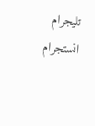تليجرام انستجرام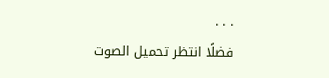. . .
فضلًا انتظر تحميل الصوت